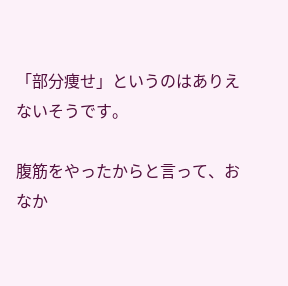「部分痩せ」というのはありえないそうです。

腹筋をやったからと言って、おなか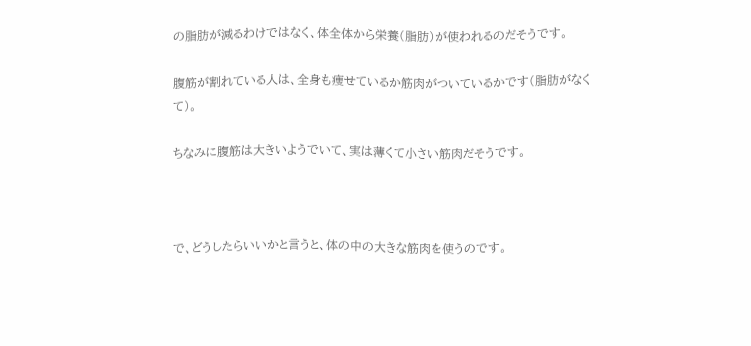の脂肪が減るわけではなく、体全体から栄養(脂肪)が使われるのだそうです。

腹筋が割れている人は、全身も痩せているか筋肉がついているかです(脂肪がなくて)。

ちなみに腹筋は大きいようでいて、実は薄くて小さい筋肉だそうです。



で、どうしたらいいかと言うと、体の中の大きな筋肉を使うのです。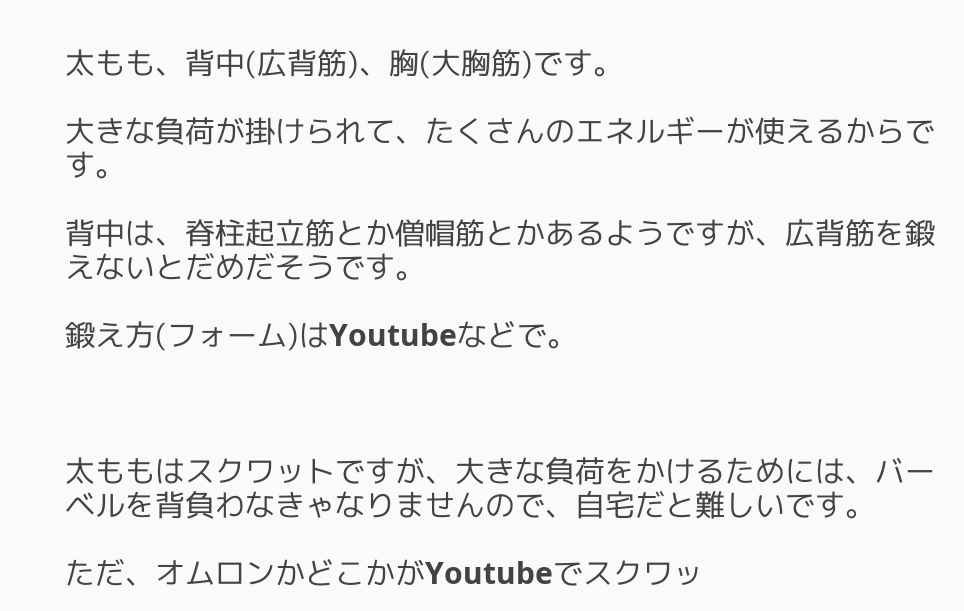太もも、背中(広背筋)、胸(大胸筋)です。

大きな負荷が掛けられて、たくさんのエネルギーが使えるからです。

背中は、脊柱起立筋とか僧帽筋とかあるようですが、広背筋を鍛えないとだめだそうです。

鍛え方(フォーム)はYoutubeなどで。



太ももはスクワットですが、大きな負荷をかけるためには、バーベルを背負わなきゃなりませんので、自宅だと難しいです。

ただ、オムロンかどこかがYoutubeでスクワッ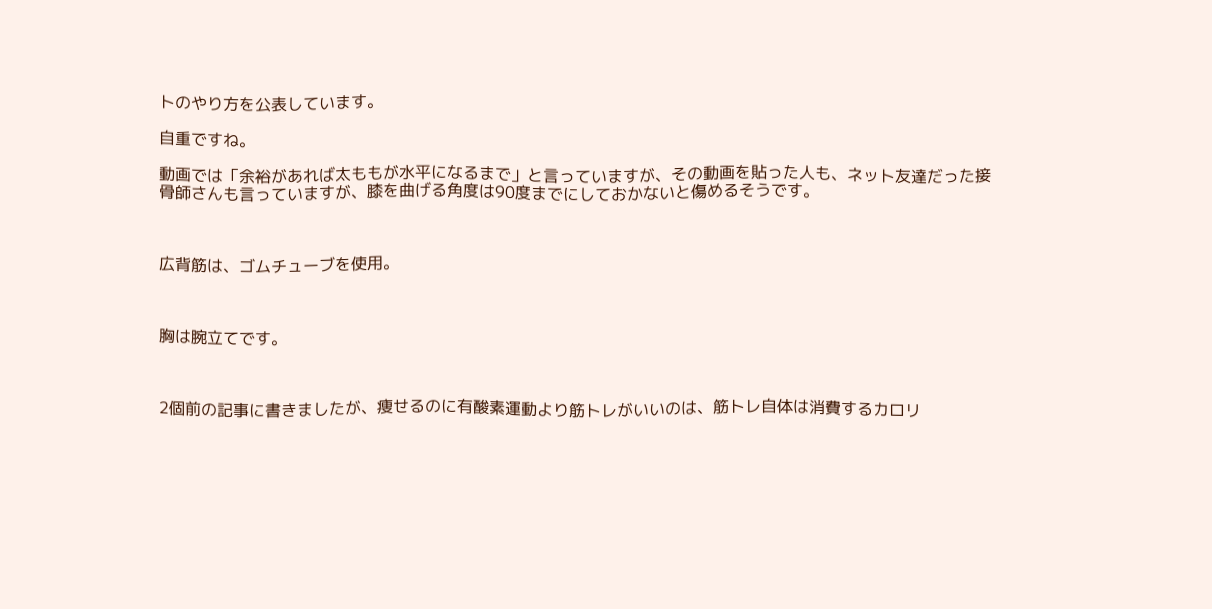トのやり方を公表しています。

自重ですね。

動画では「余裕があれば太ももが水平になるまで」と言っていますが、その動画を貼った人も、ネット友達だった接骨師さんも言っていますが、膝を曲げる角度は90度までにしておかないと傷めるそうです。



広背筋は、ゴムチューブを使用。



胸は腕立てです。



2個前の記事に書きましたが、痩せるのに有酸素運動より筋トレがいいのは、筋トレ自体は消費するカロリ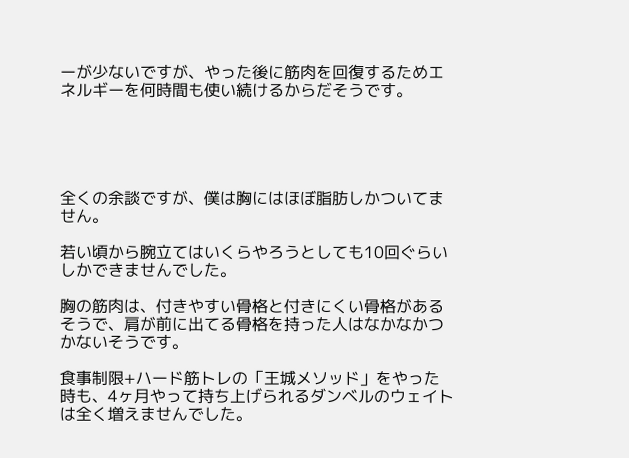ーが少ないですが、やった後に筋肉を回復するためエネルギーを何時間も使い続けるからだそうです。





全くの余談ですが、僕は胸にはほぼ脂肪しかついてません。

若い頃から腕立てはいくらやろうとしても10回ぐらいしかできませんでした。

胸の筋肉は、付きやすい骨格と付きにくい骨格があるそうで、肩が前に出てる骨格を持った人はなかなかつかないそうです。

食事制限+ハード筋トレの「王城メソッド」をやった時も、4ヶ月やって持ち上げられるダンベルのウェイトは全く増えませんでした。